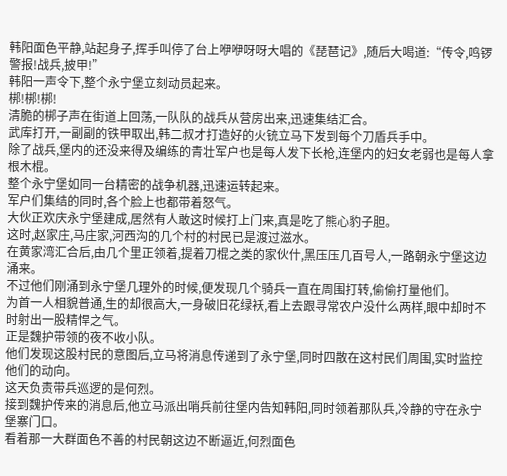韩阳面色平静,站起身子,挥手叫停了台上咿咿呀呀大唱的《琵琶记》,随后大喝道:“传令,鸣锣警报!战兵,披甲!”
韩阳一声令下,整个永宁堡立刻动员起来。
梆!梆!梆!
清脆的梆子声在街道上回荡,一队队的战兵从营房出来,迅速集结汇合。
武库打开,一副副的铁甲取出,韩二叔才打造好的火铳立马下发到每个刀盾兵手中。
除了战兵,堡内的还没来得及编练的青壮军户也是每人发下长枪,连堡内的妇女老弱也是每人拿根木棍。
整个永宁堡如同一台精密的战争机器,迅速运转起来。
军户们集结的同时,各个脸上也都带着怒气。
大伙正欢庆永宁堡建成,居然有人敢这时候打上门来,真是吃了熊心豹子胆。
这时,赵家庄,马庄家,河西沟的几个村的村民已是渡过滋水。
在黄家湾汇合后,由几个里正领着,提着刀棍之类的家伙什,黑压压几百号人,一路朝永宁堡这边涌来。
不过他们刚涌到永宁堡几理外的时候,便发现几个骑兵一直在周围打转,偷偷打量他们。
为首一人相貌普通,生的却很高大,一身破旧花绿袄,看上去跟寻常农户没什么两样,眼中却时不时射出一股精悍之气。
正是魏护带领的夜不收小队。
他们发现这股村民的意图后,立马将消息传递到了永宁堡,同时四散在这村民们周围,实时监控他们的动向。
这天负责带兵巡逻的是何烈。
接到魏护传来的消息后,他立马派出哨兵前往堡内告知韩阳,同时领着那队兵,冷静的守在永宁堡寨门口。
看着那一大群面色不善的村民朝这边不断逼近,何烈面色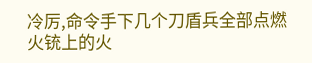冷厉,命令手下几个刀盾兵全部点燃火铳上的火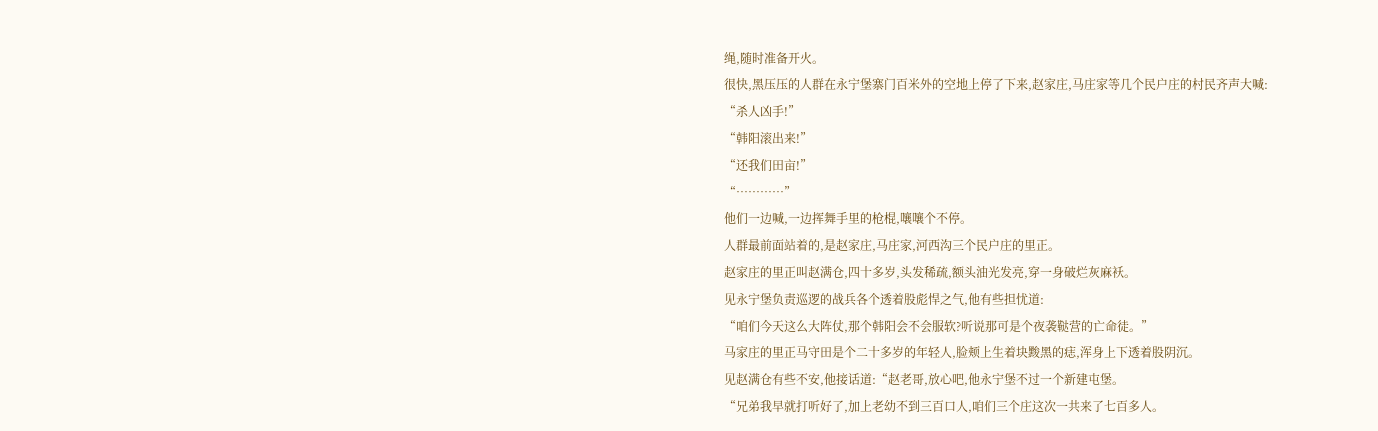绳,随时准备开火。
很快,黑压压的人群在永宁堡寨门百米外的空地上停了下来,赵家庄,马庄家等几个民户庄的村民齐声大喊:
“杀人凶手!”
“韩阳滚出来!”
“还我们田亩!”
“…………”
他们一边喊,一边挥舞手里的枪棍,嚷嚷个不停。
人群最前面站着的,是赵家庄,马庄家,河西沟三个民户庄的里正。
赵家庄的里正叫赵满仓,四十多岁,头发稀疏,额头油光发亮,穿一身破烂灰麻袄。
见永宁堡负责巡逻的战兵各个透着股彪悍之气,他有些担忧道:
“咱们今天这么大阵仗,那个韩阳会不会服软?听说那可是个夜袭鞑营的亡命徒。”
马家庄的里正马守田是个二十多岁的年轻人,脸颊上生着块黢黑的痣,浑身上下透着股阴沉。
见赵满仓有些不安,他接话道:“赵老哥,放心吧,他永宁堡不过一个新建屯堡。
“兄弟我早就打听好了,加上老幼不到三百口人,咱们三个庄这次一共来了七百多人。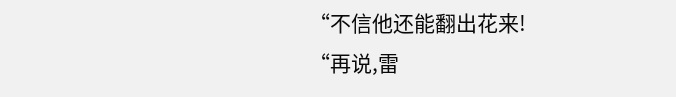“不信他还能翻出花来!
“再说,雷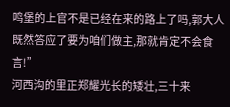鸣堡的上官不是已经在来的路上了吗,郭大人既然答应了要为咱们做主,那就肯定不会食言!”
河西沟的里正郑耀光长的矮壮,三十来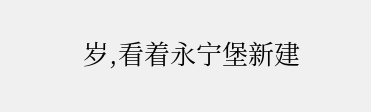岁,看着永宁堡新建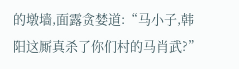的墩墙,面露贪婪道:“马小子,韩阳这厮真杀了你们村的马肖武?”